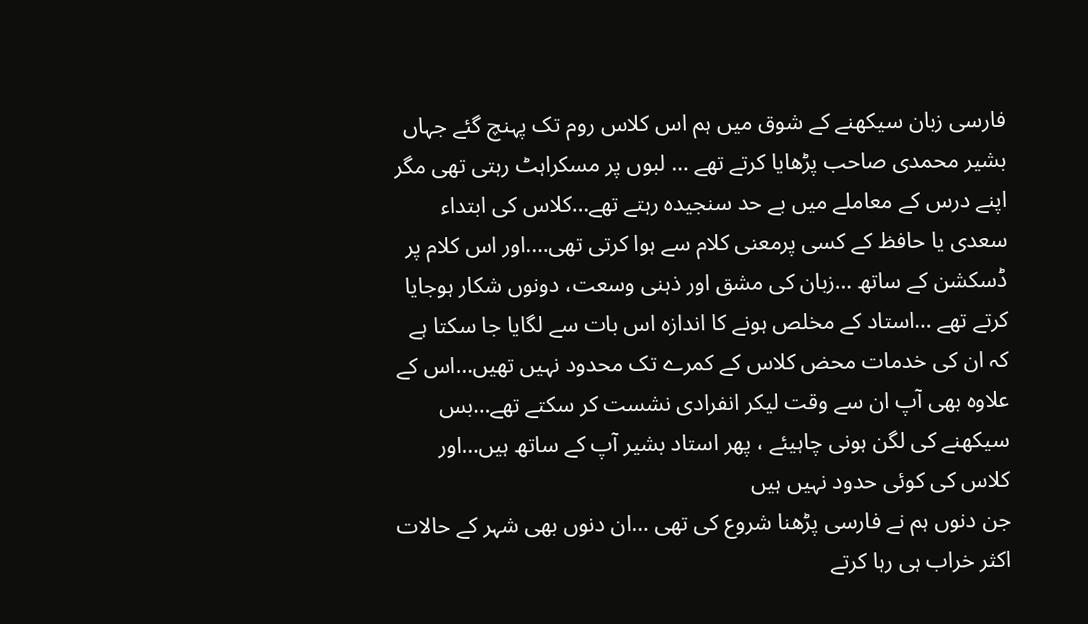فارسی زبان سیکھنے کے شوق میں ہم اس کلاس روم تک پہنچ گئے جہاں بشیر محمدی صاحب پڑھایا کرتے تھے … لبوں پر مسکراہٹ رہتی تھی مگر اپنے درس کے معاملے میں بے حد سنجیدہ رہتے تھے…کلاس کی ابتداء سعدی یا حافظ کے کسی پرمعنی کلام سے ہوا کرتی تھی….اور اس کلام پر ڈسکشن کے ساتھ …زبان کی مشق اور ذہنی وسعت، دونوں شکار ہوجایا کرتے تھے …استاد کے مخلص ہونے کا اندازہ اس بات سے لگایا جا سکتا ہے کہ ان کی خدمات محض کلاس کے کمرے تک محدود نہیں تھیں…اس کے علاوہ بھی آپ ان سے وقت لیکر انفرادی نشست کر سکتے تھے…بس سیکھنے کی لگن ہونی چاہیئے ، پھر استاد بشیر آپ کے ساتھ ہیں…اور کلاس کی کوئی حدود نہیں ہیں
جن دنوں ہم نے فارسی پڑھنا شروع کی تھی …ان دنوں بھی شہر کے حالات اکثر خراب ہی رہا کرتے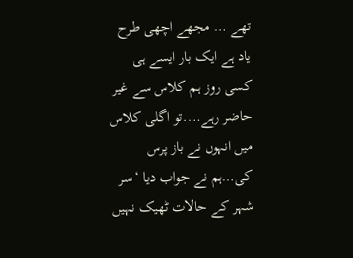تھے … مجھے اچھی طرح یاد ہے ایک بار ایسے ہی کسی روز ہم کلاس سے غیر حاضر رہے….تو اگلی کلاس میں انہوں نے باز پرس کی…ہم نے جواب دیا ‘سر شہر کے حالات ٹھیک نہیں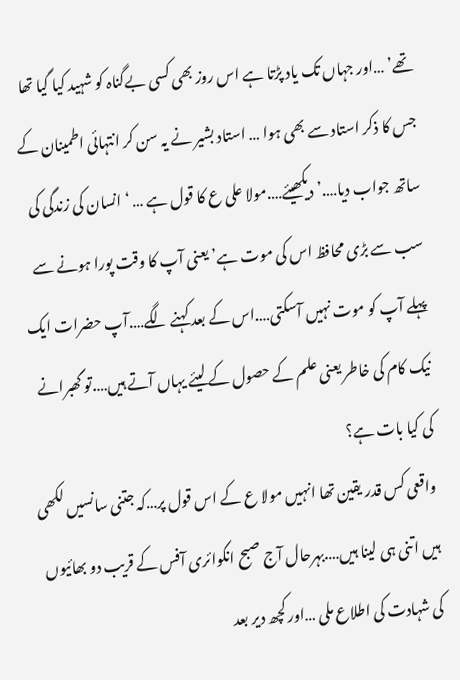تھے’ …اور جہاں تک یاد پڑتا ہے اس روز بھی کسی بےگناہ کو شہید کیا گیا تھا جس کا ذکر استاد سے بھی ہوا … استاد بشیر نے یہ سن کر انتہائی اطمینان کے ساتھ جواب دیا….’دیکھیئے….مولا علی ع کا قول ہے … ‘انسان کی زندگی کی سب سے بڑی محافظ اس کی موت ہے’ یعنی آپ کا وقت پورا ہونے سے پہلے آپ کو موت نہیں آسکتی….اس کے بعد کہنے لگے….آپ حضرات ایک نیک کام کی خاطر یعنی علم کے حصول کے لیئے یہاں آتے ہیں….تو گھبرانے کی کیا بات ہے؟
واقعی کس قدر یقین تھا انہیں مولا ع کے اس قول پر…کہ جتنی سانسیں لکھی ہیں اتنی ہی لینا ہیں….بہرحال آج صبح انکوائری آفس کے قریب دو بھائیوں کی شہادت کی اطلاع ملی …اور کچھ دیر بعد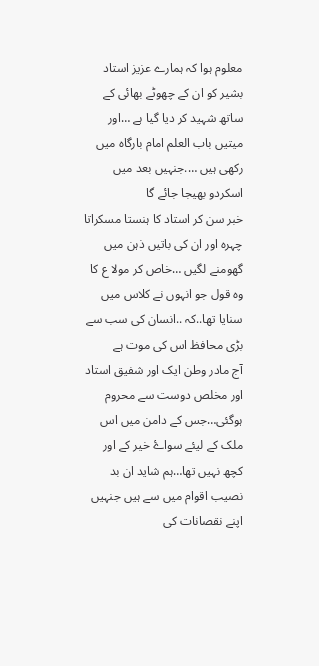معلوم ہوا کہ ہمارے عزیز استاد بشیر کو ان کے چھوٹے بھائی کے ساتھ شہید کر دیا گیا ہے …اور میتیں باب العلم امام بارگاہ میں رکھی ہیں ….جنہیں بعد میں اسکردو بھیجا جائے گا
خبر سن کر استاد کا ہنستا مسکراتا چہرہ اور ان کی باتیں ذہن میں گھومنے لگیں …خاص کر مولا ع کا وہ قول جو انہوں نے کلاس میں سنایا تھا..کہ ..انسان کی سب سے بڑی محافظ اس کی موت ہے
آج مادر وطن ایک اور شفیق استاد اور مخلص دوست سے محروم ہوگئی…جس کے دامن میں اس ملک کے لیئے سواۓ خیر کے اور کچھ نہیں تھا…ہم شاید ان بد نصیب اقوام میں سے ہیں جنہیں اپنے نقصانات کی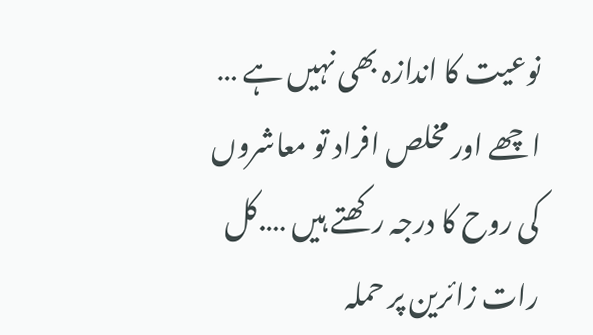نوعیت کا اندازہ بھی نہیں ہے … اچھے اور مخلص افراد تو معاشروں کی روح کا درجہ رکھتے ہیں ….کل رات زائرین پر حملہ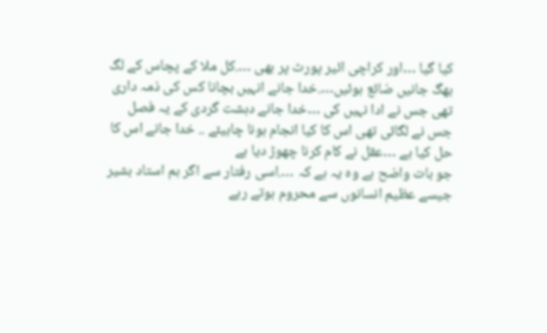کیا گیا …اور کراچی ائیر پورٹ پر بھی ….کل ملا کے پچاس کے لگ بھگ جانیں ضائع ہوئیں….خدا جانے انہیں بچانا کس کی ذمہ داری تھی جس نے ادا نہیں کی …خدا جانے دہشت گردی کے یہ فصل جس نے لگائی تھی اس کا کیا انجام ہونا چاہیئے .. خدا جانے اس کا حل کیا ہے …عقل نے کام کرنا چھوڑ دیا ہے
جو بات واضح ہے وہ یہ ہے کہ ….اسی رفتار سے اگر ہم استاد بشیر جیسے عظیم انسانوں سے محروم ہوتے رہے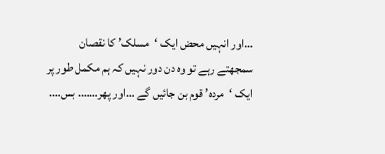…اور انہیں محض ایک ‘مسلک’ کا نقصان سمجھتے رہے تو وہ دن دور نہیں کہ ہم مکمل طور پر ایک ‘مردہ’ قوم بن جائیں گے …اور پھر……. بس….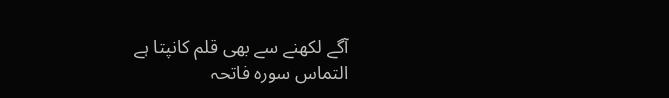آگے لکھنے سے بھی قلم کانپتا ہے
التماس سورہ فاتحہ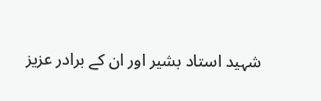شہید استاد بشیر اور ان کے برادر عزیز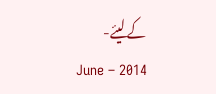کے لیئے-
June – 2014